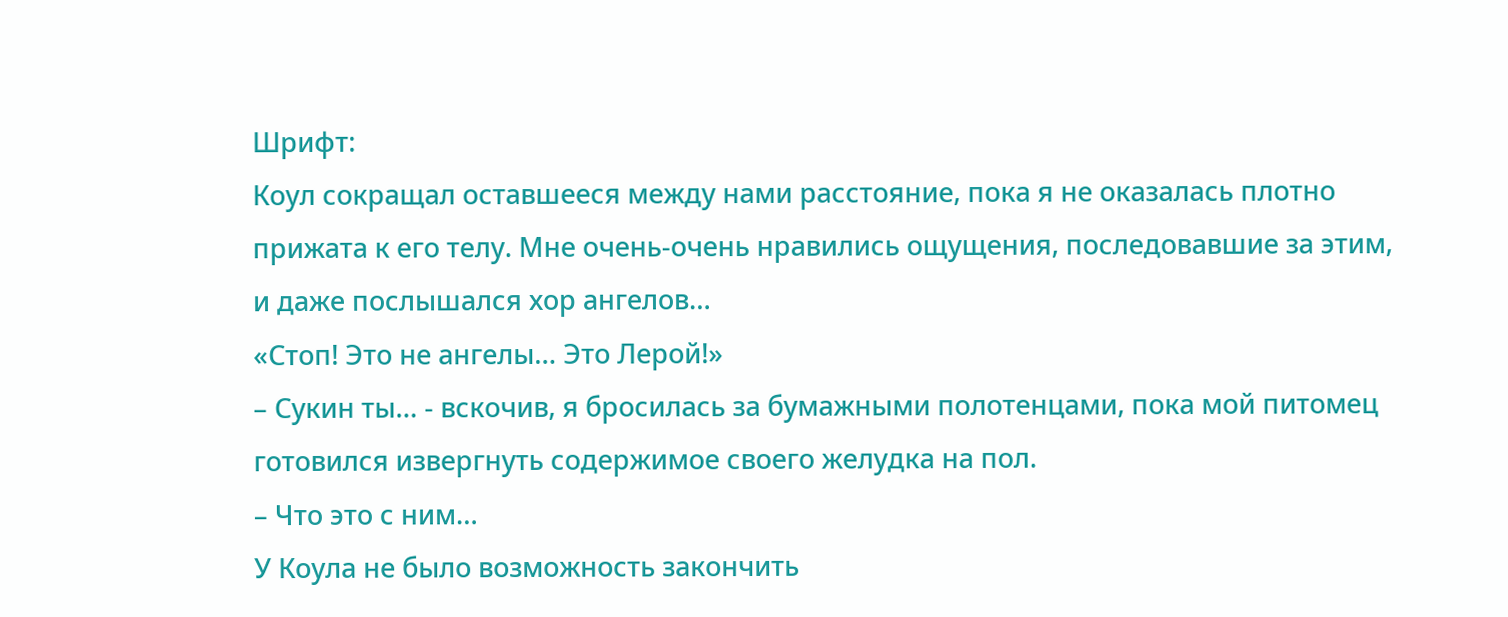Шрифт:
Коул сокращал оставшееся между нами расстояние, пока я не оказалась плотно прижата к его телу. Мне очень-очень нравились ощущения, последовавшие за этим, и даже послышался хор ангелов…
«Стоп! Это не ангелы… Это Лерой!»
– Сукин ты… - вскочив, я бросилась за бумажными полотенцами, пока мой питомец готовился извергнуть содержимое своего желудка на пол.
– Что это с ним…
У Коула не было возможность закончить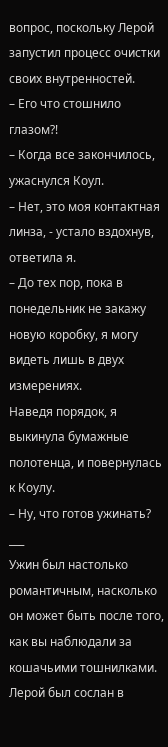вопрос, поскольку Лерой запустил процесс очистки своих внутренностей.
– Его что стошнило глазом?!
– Когда все закончилось, ужаснулся Коул.
– Нет, это моя контактная линза, - устало вздохнув, ответила я.
– До тех пор, пока в понедельник не закажу новую коробку, я могу видеть лишь в двух измерениях.
Наведя порядок, я выкинула бумажные полотенца, и повернулась к Коулу.
– Ну, что готов ужинать?
___
Ужин был настолько романтичным, насколько он может быть после того, как вы наблюдали за кошачьими тошнилками.
Лерой был сослан в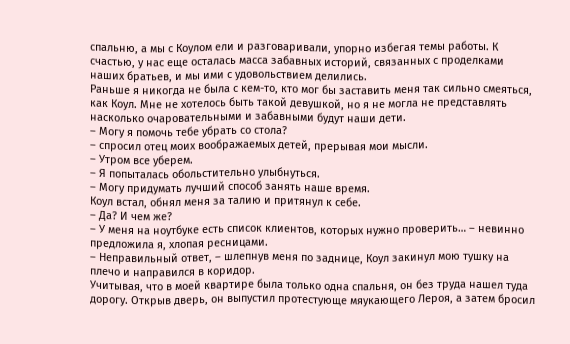спальню, а мы с Коулом ели и разговаривали, упорно избегая темы работы. К счастью, у нас еще осталась масса забавных историй, связанных с проделками наших братьев, и мы ими с удовольствием делились.
Раньше я никогда не была с кем-то, кто мог бы заставить меня так сильно смеяться, как Коул. Мне не хотелось быть такой девушкой, но я не могла не представлять насколько очаровательными и забавными будут наши дети.
– Могу я помочь тебе убрать со стола?
– спросил отец моих воображаемых детей, прерывая мои мысли.
– Утром все уберем.
– Я попыталась обольстительно улыбнуться.
– Могу придумать лучший способ занять наше время.
Коул встал, обнял меня за талию и притянул к себе.
– Да? И чем же?
– У меня на ноутбуке есть список клиентов, которых нужно проверить… – невинно предложила я, хлопая ресницами.
– Неправильный ответ, – шлепнув меня по заднице, Коул закинул мою тушку на плечо и направился в коридор.
Учитывая, что в моей квартире была только одна спальня, он без труда нашел туда дорогу. Открыв дверь, он выпустил протестующе мяукающего Лероя, а затем бросил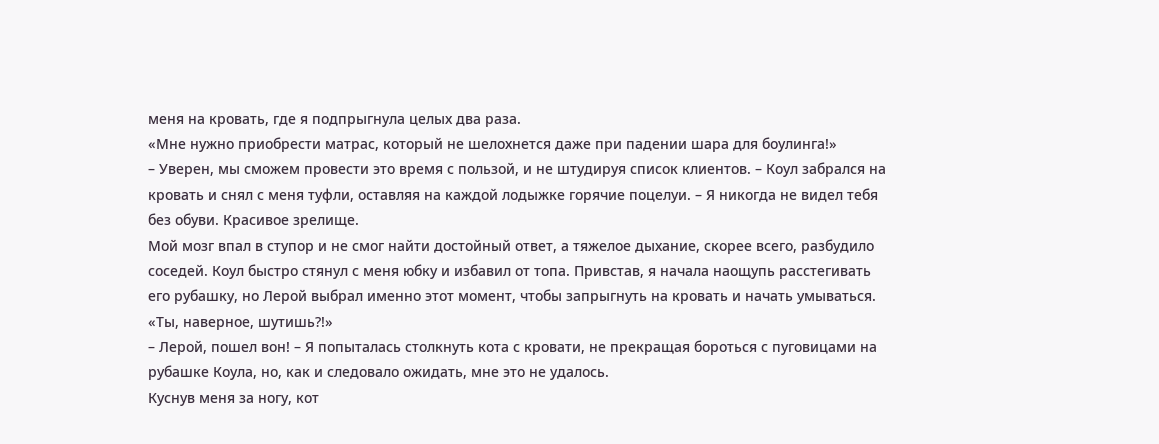меня на кровать, где я подпрыгнула целых два раза.
«Мне нужно приобрести матрас, который не шелохнется даже при падении шара для боулинга!»
– Уверен, мы сможем провести это время с пользой, и не штудируя список клиентов. – Коул забрался на кровать и снял с меня туфли, оставляя на каждой лодыжке горячие поцелуи. – Я никогда не видел тебя без обуви. Красивое зрелище.
Мой мозг впал в ступор и не смог найти достойный ответ, а тяжелое дыхание, скорее всего, разбудило соседей. Коул быстро стянул с меня юбку и избавил от топа. Привстав, я начала наощупь расстегивать его рубашку, но Лерой выбрал именно этот момент, чтобы запрыгнуть на кровать и начать умываться.
«Ты, наверное, шутишь?!»
– Лерой, пошел вон! – Я попыталась столкнуть кота с кровати, не прекращая бороться с пуговицами на рубашке Коула, но, как и следовало ожидать, мне это не удалось.
Куснув меня за ногу, кот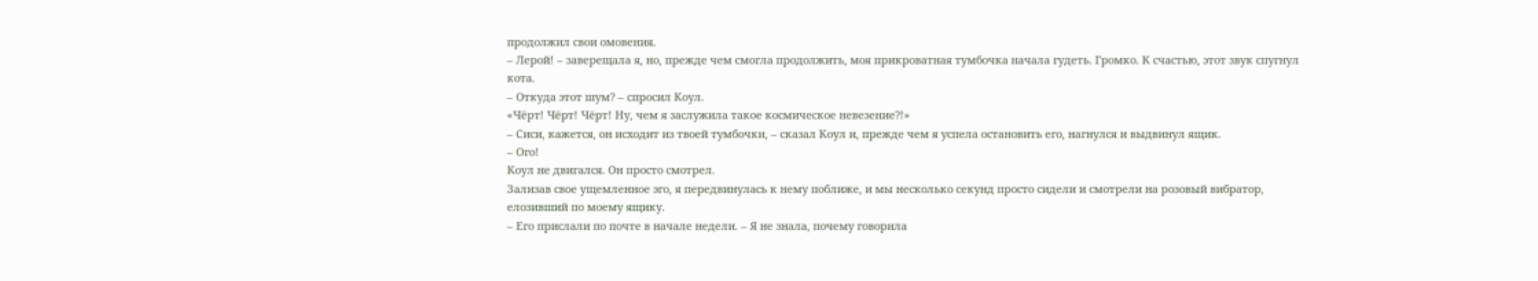продолжил свои омовения.
– Лерой! – заверещала я, но, прежде чем смогла продолжить, моя прикроватная тумбочка начала гудеть. Громко. К счастью, этот звук спугнул кота.
– Откуда этот шум? – спросил Коул.
«Чёрт! Чёрт! Чёрт! Ну, чем я заслужила такое космическое невезение?!»
– Сиси, кажется, он исходит из твоей тумбочки, – сказал Коул и, прежде чем я успела остановить его, нагнулся и выдвинул ящик.
– Ого!
Коул не двигался. Он просто смотрел.
Зализав свое ущемленное эго, я передвинулась к нему поближе, и мы несколько секунд просто сидели и смотрели на розовый вибратор, елозивший по моему ящику.
– Его прислали по почте в начале недели. – Я не знала, почему говорила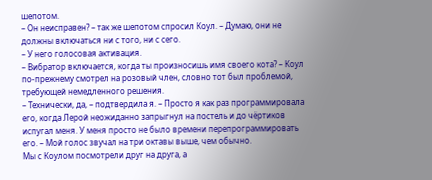шепотом.
– Он неисправен? – так же шепотом спросил Коул. – Думаю, они не должны включаться ни с того, ни с сего.
– У него голосовая активация.
– Вибратор включается, когда ты произносишь имя своего кота? – Коул по-прежнему смотрел на розовый член, словно тот был проблемой, требующей немедленного решения.
– Технически, да, – подтвердила я. – Просто я как раз программировала его, когда Лерой неожиданно запрыгнул на постель и до чёртиков испугал меня. У меня просто не было времени перепрограммировать его. – Мой голос звучал на три октавы выше, чем обычно.
Мы с Коулом посмотрели друг на друга, а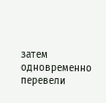затем одновременно перевели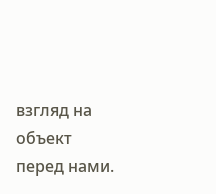взгляд на объект перед нами.